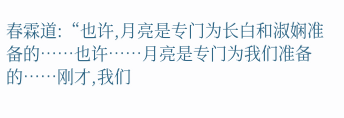春霖道:“也许,月亮是专门为长白和淑娴准备的……也许……月亮是专门为我们准备的……刚才,我们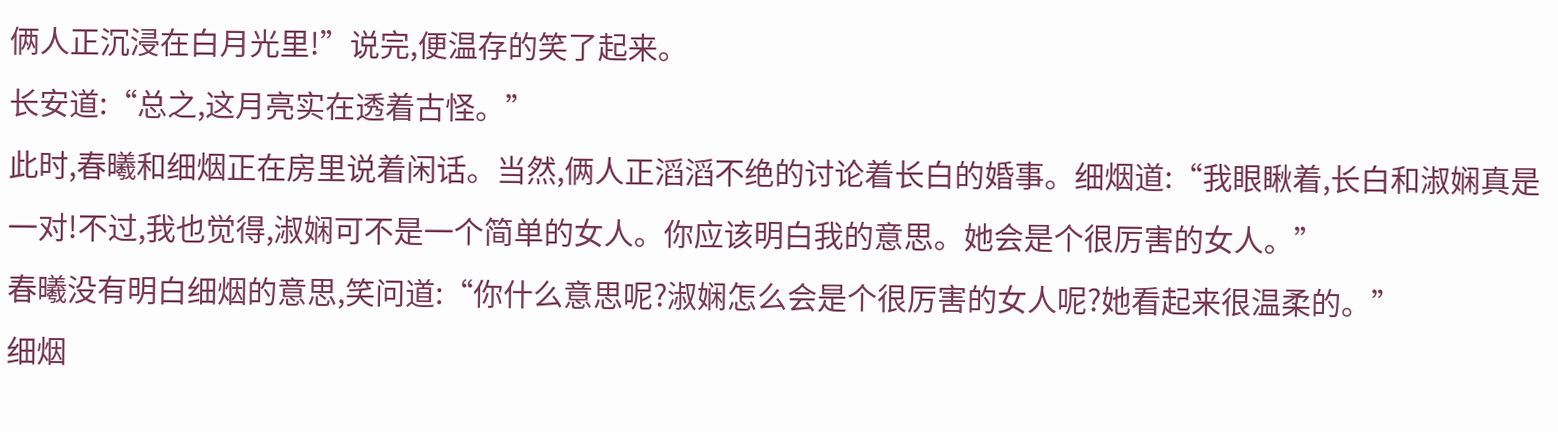俩人正沉浸在白月光里!”说完,便温存的笑了起来。
长安道:“总之,这月亮实在透着古怪。”
此时,春曦和细烟正在房里说着闲话。当然,俩人正滔滔不绝的讨论着长白的婚事。细烟道:“我眼瞅着,长白和淑娴真是一对!不过,我也觉得,淑娴可不是一个简单的女人。你应该明白我的意思。她会是个很厉害的女人。”
春曦没有明白细烟的意思,笑问道:“你什么意思呢?淑娴怎么会是个很厉害的女人呢?她看起来很温柔的。”
细烟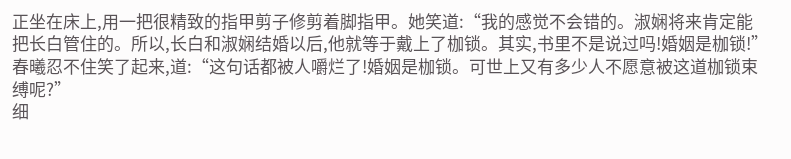正坐在床上,用一把很精致的指甲剪子修剪着脚指甲。她笑道:“我的感觉不会错的。淑娴将来肯定能把长白管住的。所以,长白和淑娴结婚以后,他就等于戴上了枷锁。其实,书里不是说过吗!婚姻是枷锁!”
春曦忍不住笑了起来,道:“这句话都被人嚼烂了!婚姻是枷锁。可世上又有多少人不愿意被这道枷锁束缚呢?”
细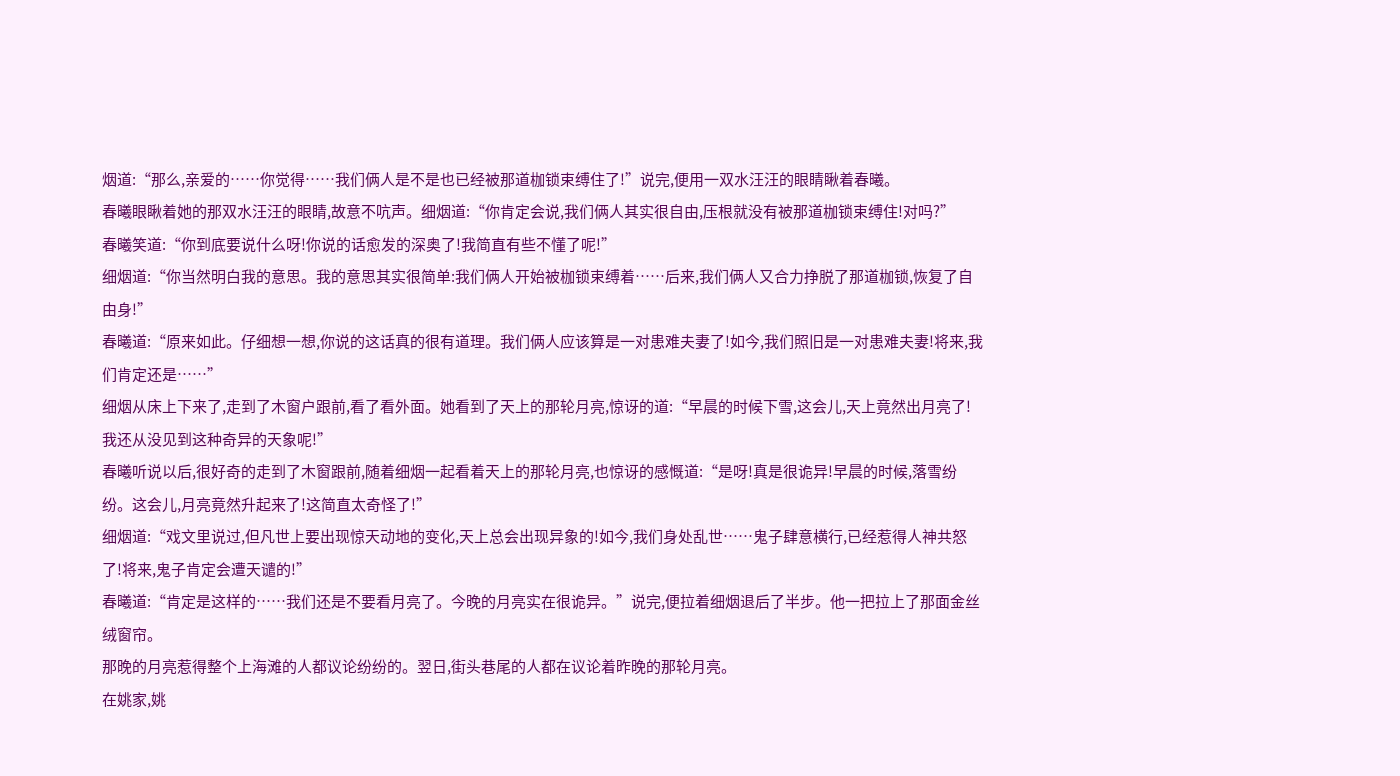烟道:“那么,亲爱的……你觉得……我们俩人是不是也已经被那道枷锁束缚住了!”说完,便用一双水汪汪的眼睛瞅着春曦。
春曦眼瞅着她的那双水汪汪的眼睛,故意不吭声。细烟道:“你肯定会说,我们俩人其实很自由,压根就没有被那道枷锁束缚住!对吗?”
春曦笑道:“你到底要说什么呀!你说的话愈发的深奥了!我简直有些不懂了呢!”
细烟道:“你当然明白我的意思。我的意思其实很简单:我们俩人开始被枷锁束缚着……后来,我们俩人又合力挣脱了那道枷锁,恢复了自由身!”
春曦道:“原来如此。仔细想一想,你说的这话真的很有道理。我们俩人应该算是一对患难夫妻了!如今,我们照旧是一对患难夫妻!将来,我们肯定还是……”
细烟从床上下来了,走到了木窗户跟前,看了看外面。她看到了天上的那轮月亮,惊讶的道:“早晨的时候下雪,这会儿,天上竟然出月亮了!我还从没见到这种奇异的天象呢!”
春曦听说以后,很好奇的走到了木窗跟前,随着细烟一起看着天上的那轮月亮,也惊讶的感慨道:“是呀!真是很诡异!早晨的时候,落雪纷纷。这会儿,月亮竟然升起来了!这简直太奇怪了!”
细烟道:“戏文里说过,但凡世上要出现惊天动地的变化,天上总会出现异象的!如今,我们身处乱世……鬼子肆意横行,已经惹得人神共怒了!将来,鬼子肯定会遭天谴的!”
春曦道:“肯定是这样的……我们还是不要看月亮了。今晚的月亮实在很诡异。”说完,便拉着细烟退后了半步。他一把拉上了那面金丝绒窗帘。
那晚的月亮惹得整个上海滩的人都议论纷纷的。翌日,街头巷尾的人都在议论着昨晚的那轮月亮。
在姚家,姚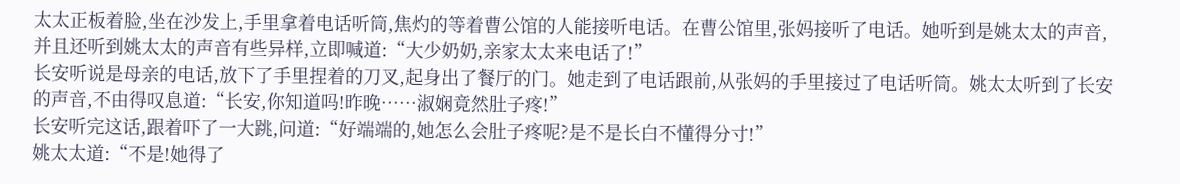太太正板着脸,坐在沙发上,手里拿着电话听筒,焦灼的等着曹公馆的人能接听电话。在曹公馆里,张妈接听了电话。她听到是姚太太的声音,并且还听到姚太太的声音有些异样,立即喊道:“大少奶奶,亲家太太来电话了!”
长安听说是母亲的电话,放下了手里捏着的刀叉,起身出了餐厅的门。她走到了电话跟前,从张妈的手里接过了电话听筒。姚太太听到了长安的声音,不由得叹息道:“长安,你知道吗!昨晚……淑娴竟然肚子疼!”
长安听完这话,跟着吓了一大跳,问道:“好端端的,她怎么会肚子疼呢?是不是长白不懂得分寸!”
姚太太道:“不是!她得了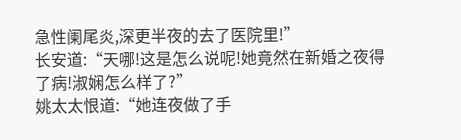急性阑尾炎,深更半夜的去了医院里!”
长安道:“天哪!这是怎么说呢!她竟然在新婚之夜得了病!淑娴怎么样了?”
姚太太恨道:“她连夜做了手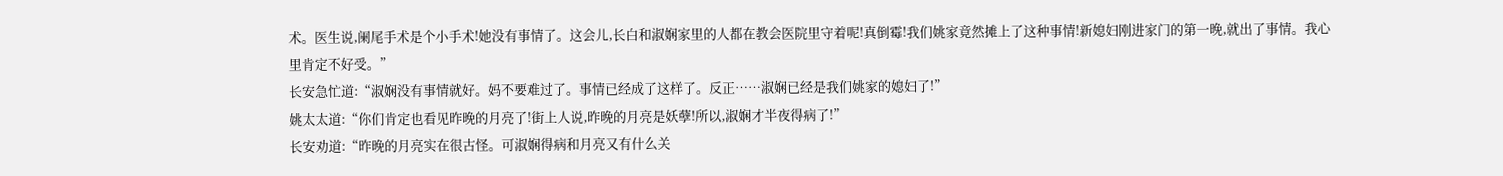术。医生说,阑尾手术是个小手术!她没有事情了。这会儿,长白和淑娴家里的人都在教会医院里守着呢!真倒霉!我们姚家竟然摊上了这种事情!新媳妇刚进家门的第一晚,就出了事情。我心里肯定不好受。”
长安急忙道:“淑娴没有事情就好。妈不要难过了。事情已经成了这样了。反正……淑娴已经是我们姚家的媳妇了!”
姚太太道:“你们肯定也看见昨晚的月亮了!街上人说,昨晚的月亮是妖孽!所以,淑娴才半夜得病了!”
长安劝道:“昨晚的月亮实在很古怪。可淑娴得病和月亮又有什么关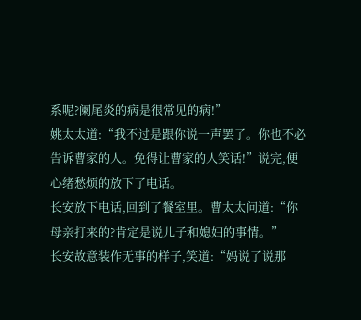系呢?阑尾炎的病是很常见的病!”
姚太太道:“我不过是跟你说一声罢了。你也不必告诉曹家的人。免得让曹家的人笑话!”说完,便心绪愁烦的放下了电话。
长安放下电话,回到了餐室里。曹太太问道:“你母亲打来的?肯定是说儿子和媳妇的事情。”
长安故意装作无事的样子,笑道:“妈说了说那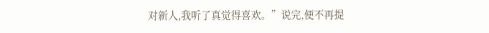对新人,我听了真觉得喜欢。”说完,便不再提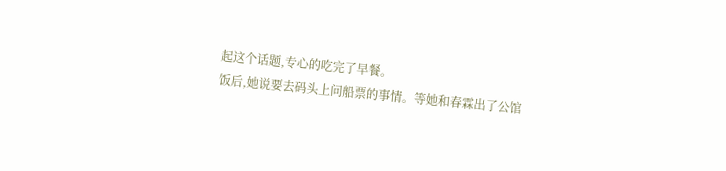起这个话题,专心的吃完了早餐。
饭后,她说要去码头上问船票的事情。等她和春霖出了公馆